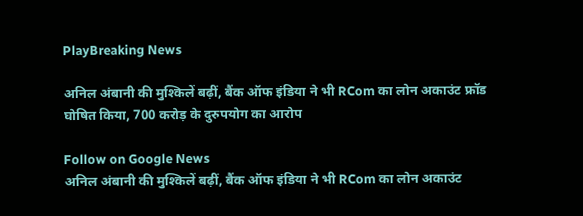PlayBreaking News

अनिल अंबानी की मुश्किलें बढ़ीं, बैंक ऑफ इंडिया ने भी RCom का लोन अकाउंट फ्रॉड घोषित किया, 700 करोड़ के दुरुपयोग का आरोप

Follow on Google News
अनिल अंबानी की मुश्किलें बढ़ीं, बैंक ऑफ इंडिया ने भी RCom का लोन अकाउंट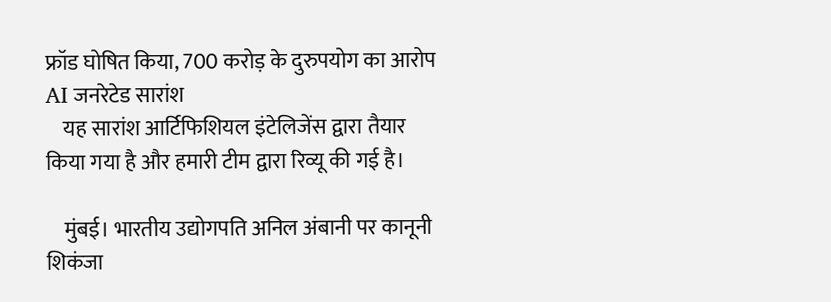फ्रॉड घोषित किया, 700 करोड़ के दुरुपयोग का आरोप
AI जनरेटेड सारांश
    यह सारांश आर्टिफिशियल इंटेलिजेंस द्वारा तैयार किया गया है और हमारी टीम द्वारा रिव्यू की गई है।

    मुंबई। भारतीय उद्योगपति अनिल अंबानी पर कानूनी शिकंजा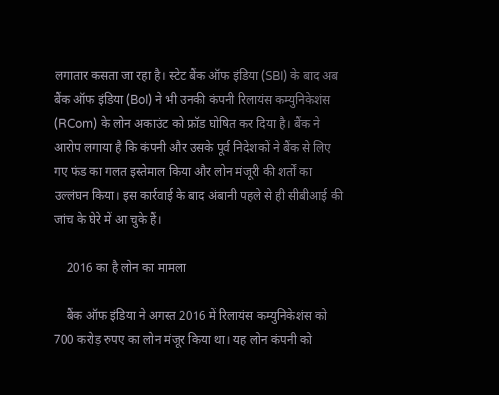लगातार कसता जा रहा है। स्टेट बैंक ऑफ इंडिया (SBI) के बाद अब बैंक ऑफ इंडिया (BoI) ने भी उनकी कंपनी रिलायंस कम्युनिकेशंस (RCom) के लोन अकाउंट को फ्रॉड घोषित कर दिया है। बैंक ने आरोप लगाया है कि कंपनी और उसके पूर्व निदेशकों ने बैंक से लिए गए फंड का गलत इस्तेमाल किया और लोन मंजूरी की शर्तों का उल्लंघन किया। इस कार्रवाई के बाद अंबानी पहले से ही सीबीआई की जांच के घेरे में आ चुके हैं।

    2016 का है लोन का मामला

    बैंक ऑफ इंडिया ने अगस्त 2016 में रिलायंस कम्युनिकेशंस को 700 करोड़ रुपए का लोन मंजूर किया था। यह लोन कंपनी को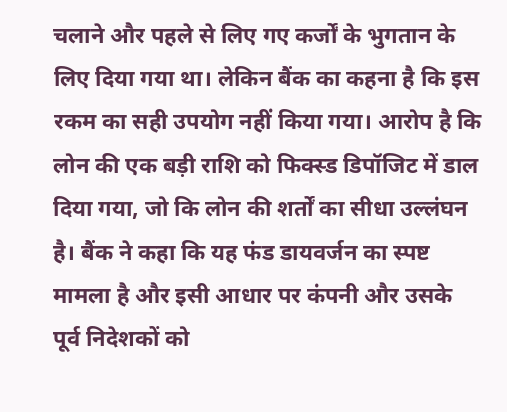चलाने और पहले से लिए गए कर्जों के भुगतान के लिए दिया गया था। लेकिन बैंक का कहना है कि इस रकम का सही उपयोग नहीं किया गया। आरोप है कि लोन की एक बड़ी राशि को फिक्स्ड डिपॉजिट में डाल दिया गया, जो कि लोन की शर्तों का सीधा उल्लंघन है। बैंक ने कहा कि यह फंड डायवर्जन का स्पष्ट मामला है और इसी आधार पर कंपनी और उसके पूर्व निदेशकों को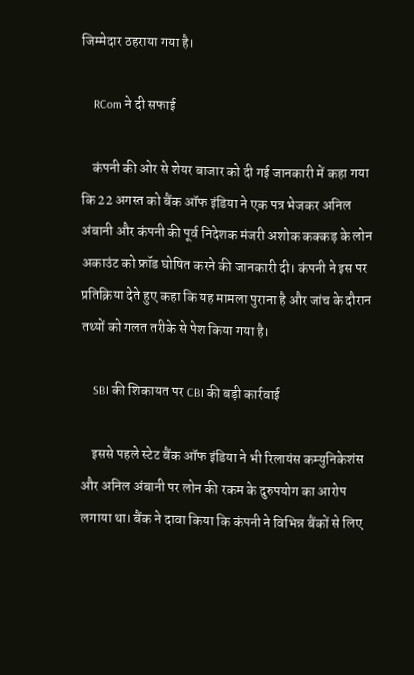जिम्मेदार ठहराया गया है।

    RCom ने दी सफाई

    कंपनी की ओर से शेयर बाजार को दी गई जानकारी में कहा गया कि 22 अगस्त को बैंक ऑफ इंडिया ने एक पत्र भेजकर अनिल अंबानी और कंपनी की पूर्व निदेशक मंजरी अशोक कक्कड़ के लोन अकाउंट को फ्रॉड घोषित करने की जानकारी दी। कंपनी ने इस पर प्रतिक्रिया देते हुए कहा कि यह मामला पुराना है और जांच के दौरान तथ्यों को गलत तरीके से पेश किया गया है।

    SBI की शिकायत पर CBI की बड़ी कार्रवाई

    इससे पहले स्टेट बैंक ऑफ इंडिया ने भी रिलायंस कम्युनिकेशंस और अनिल अंबानी पर लोन की रकम के दुरुपयोग का आरोप लगाया था। बैंक ने दावा किया कि कंपनी ने विभिन्न बैंकों से लिए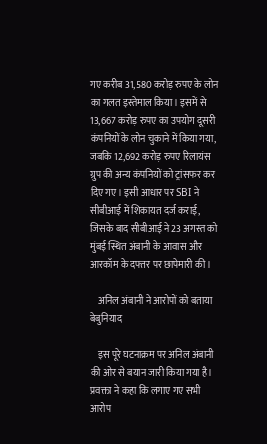गए करीब 31,580 करोड़ रुपए के लोन का गलत इस्तेमाल किया। इसमें से 13,667 करोड़ रुपए का उपयोग दूसरी कंपनियों के लोन चुकाने में किया गया, जबकि 12,692 करोड़ रुपए रिलायंस ग्रुप की अन्य कंपनियों को ट्रांसफर कर दिए गए। इसी आधार पर SBI ने सीबीआई में शिकायत दर्ज कराई, जिसके बाद सीबीआई ने 23 अगस्त को मुंबई स्थित अंबानी के आवास और आरकॉम के दफ्तर पर छापेमारी की।

    अनिल अंबानी ने आरोपों को बताया बेबुनियाद

    इस पूरे घटनाक्रम पर अनिल अंबानी की ओर से बयान जारी किया गया है। प्रवक्ता ने कहा कि लगाए गए सभी आरोप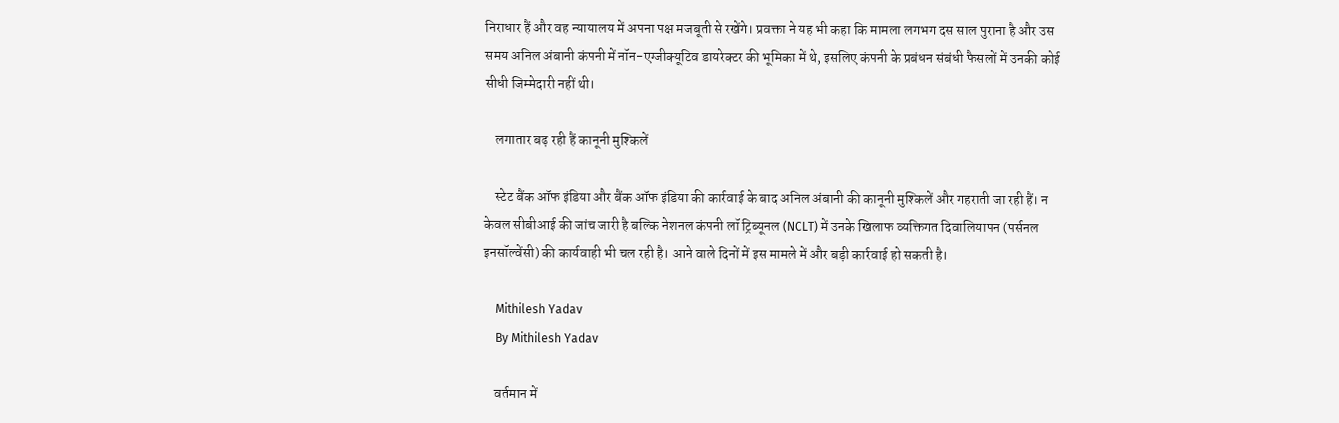निराधार हैं और वह न्यायालय में अपना पक्ष मजबूती से रखेंगे। प्रवक्ता ने यह भी कहा कि मामला लगभग दस साल पुराना है और उस समय अनिल अंबानी कंपनी में नॉन-एग्जीक्यूटिव डायरेक्टर की भूमिका में थे, इसलिए कंपनी के प्रबंधन संबंधी फैसलों में उनकी कोई सीधी जिम्मेदारी नहीं थी।

    लगातार बढ़ रही हैं कानूनी मुश्किलें

    स्टेट बैंक ऑफ इंडिया और बैंक ऑफ इंडिया की कार्रवाई के बाद अनिल अंबानी की कानूनी मुश्किलें और गहराती जा रही हैं। न केवल सीबीआई की जांच जारी है बल्कि नेशनल कंपनी लॉ ट्रिब्यूनल (NCLT) में उनके खिलाफ व्यक्तिगत दिवालियापन (पर्सनल इनसॉल्वेंसी) की कार्यवाही भी चल रही है। आने वाले दिनों में इस मामले में और बड़ी कार्रवाई हो सकती है।

    Mithilesh Yadav
    By Mithilesh Yadav

    वर्तमान में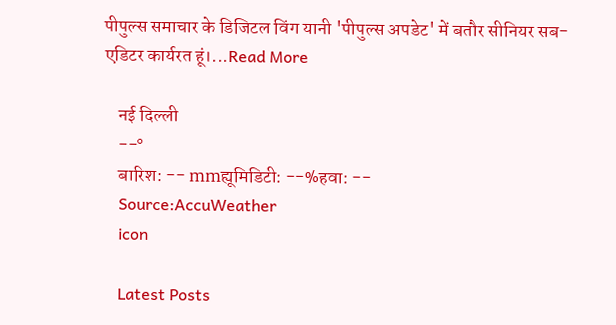पीपुल्स समाचार के डिजिटल विंग यानी 'पीपुल्स अपडेट' में बतौर सीनियर सब-एडिटर कार्यरत हूं।...Read More

    नई दिल्ली
    --°
    बारिश: -- mmह्यूमिडिटी: --%हवा: --
    Source:AccuWeather
    icon

    Latest Posts